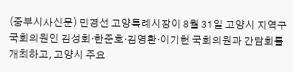(중부시사신문) 민경선 고양특례시장이 8월 31일 고양시 지역구 국회의원인 김성회·한준호·김영환·이기헌 국회의원과 간담회를 개최하고, 고양시 주요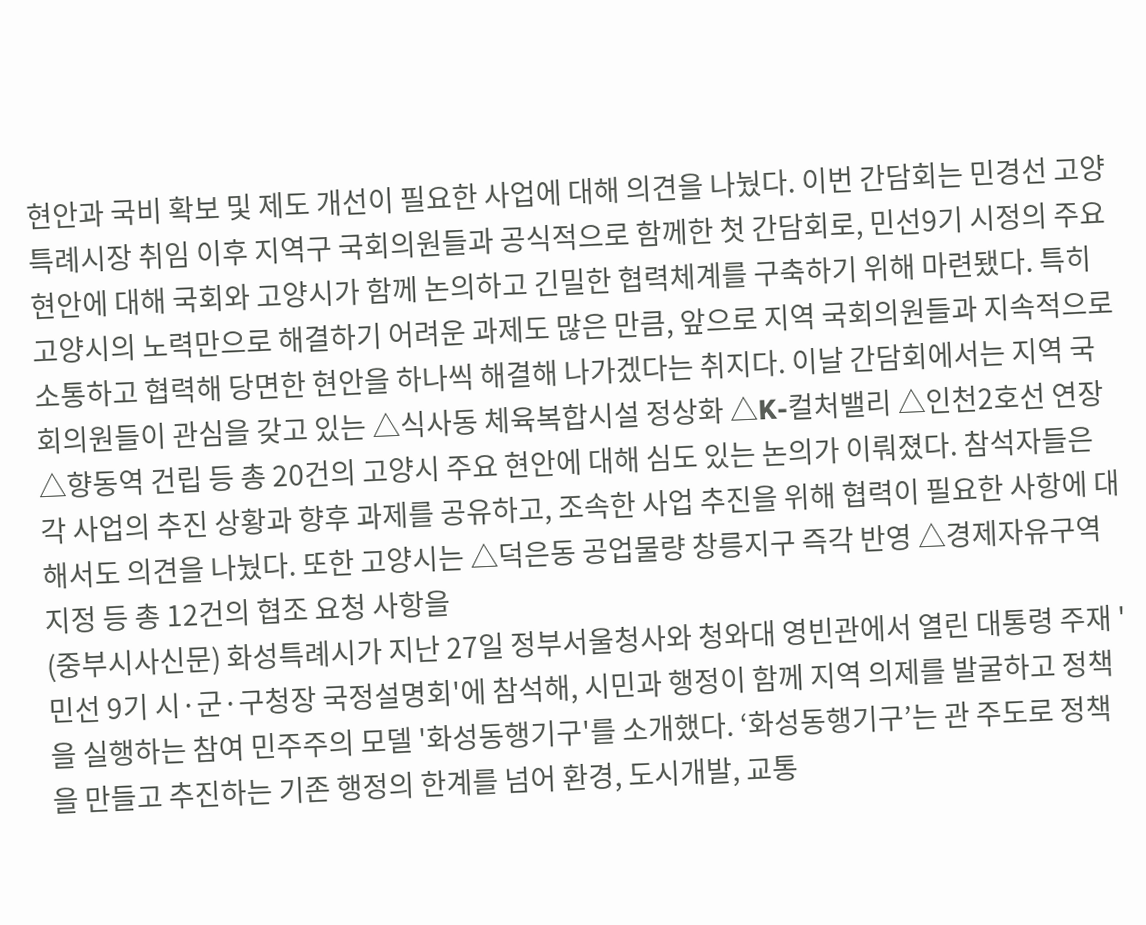현안과 국비 확보 및 제도 개선이 필요한 사업에 대해 의견을 나눴다. 이번 간담회는 민경선 고양특례시장 취임 이후 지역구 국회의원들과 공식적으로 함께한 첫 간담회로, 민선9기 시정의 주요 현안에 대해 국회와 고양시가 함께 논의하고 긴밀한 협력체계를 구축하기 위해 마련됐다. 특히 고양시의 노력만으로 해결하기 어려운 과제도 많은 만큼, 앞으로 지역 국회의원들과 지속적으로 소통하고 협력해 당면한 현안을 하나씩 해결해 나가겠다는 취지다. 이날 간담회에서는 지역 국회의원들이 관심을 갖고 있는 △식사동 체육복합시설 정상화 △K-컬처밸리 △인천2호선 연장 △향동역 건립 등 총 20건의 고양시 주요 현안에 대해 심도 있는 논의가 이뤄졌다. 참석자들은 각 사업의 추진 상황과 향후 과제를 공유하고, 조속한 사업 추진을 위해 협력이 필요한 사항에 대해서도 의견을 나눴다. 또한 고양시는 △덕은동 공업물량 창릉지구 즉각 반영 △경제자유구역 지정 등 총 12건의 협조 요청 사항을
(중부시사신문) 화성특례시가 지난 27일 정부서울청사와 청와대 영빈관에서 열린 대통령 주재 '민선 9기 시·군·구청장 국정설명회'에 참석해, 시민과 행정이 함께 지역 의제를 발굴하고 정책을 실행하는 참여 민주주의 모델 '화성동행기구'를 소개했다. ‘화성동행기구’는 관 주도로 정책을 만들고 추진하는 기존 행정의 한계를 넘어 환경, 도시개발, 교통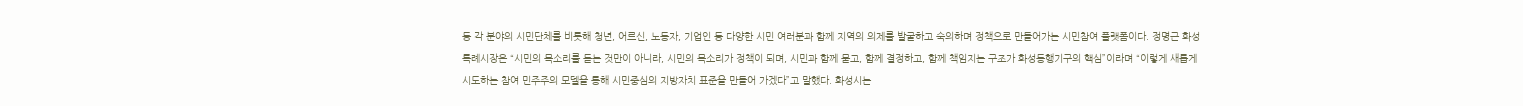등 각 분야의 시민단체를 비롯해 청년, 어르신, 노동자, 기업인 등 다양한 시민 여러분과 함께 지역의 의제를 발굴하고 숙의하며 정책으로 만들어가는 시민참여 플랫폼이다. 정명근 화성특례시장은 “시민의 목소리를 듣는 것만이 아니라, 시민의 목소리가 정책이 되며, 시민과 함께 묻고, 함께 결정하고, 함께 책임지는 구조가 화성동행기구의 핵심”이라며 “이렇게 새롭게 시도하는 참여 민주주의 모델을 통해 시민중심의 지방자치 표준을 만들어 가겠다”고 말했다. 화성시는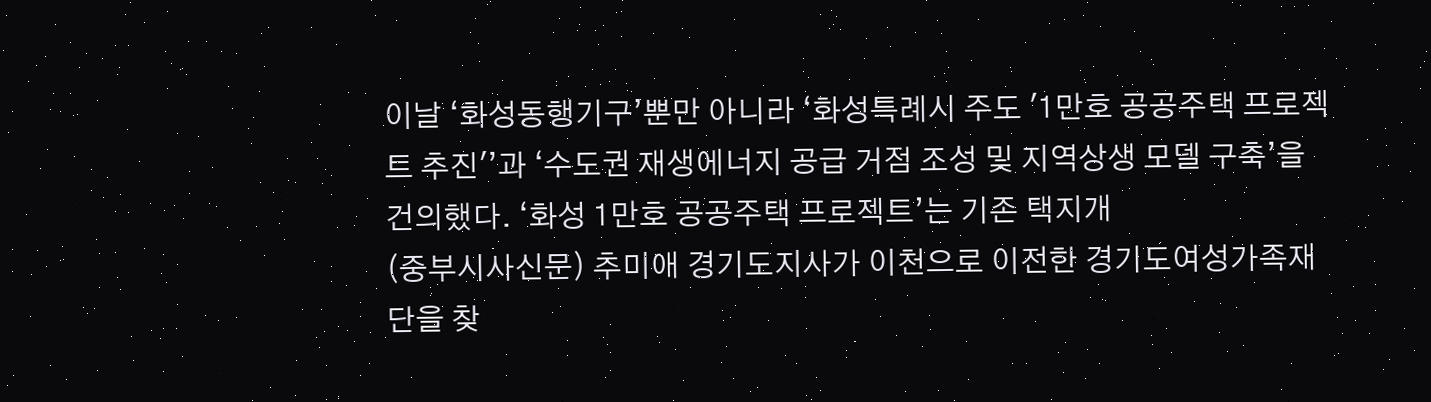이날 ‘화성동행기구’뿐만 아니라 ‘화성특례시 주도 '1만호 공공주택 프로젝트 추진'’과 ‘수도권 재생에너지 공급 거점 조성 및 지역상생 모델 구축’을 건의했다. ‘화성 1만호 공공주택 프로젝트’는 기존 택지개
(중부시사신문) 추미애 경기도지사가 이천으로 이전한 경기도여성가족재단을 찾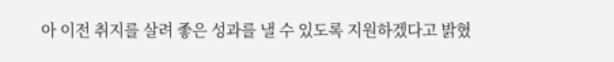아 이전 취지를 살려 좋은 성과를 낼 수 있도록 지원하겠다고 밝혔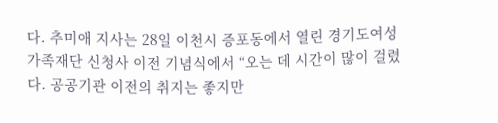다. 추미애 지사는 28일 이천시 증포동에서 열린 경기도여성가족재단 신청사 이전 기념식에서 “오는 데 시간이 많이 걸렸다. 공공기관 이전의 취지는 좋지만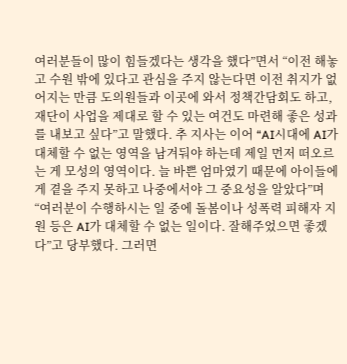여러분들이 많이 힘들겠다는 생각을 했다”면서 “이전 해놓고 수원 밖에 있다고 관심을 주지 않는다면 이전 취지가 없어지는 만큼 도의원들과 이곳에 와서 정책간담회도 하고, 재단이 사업을 제대로 할 수 있는 여건도 마련해 좋은 성과를 내보고 싶다”고 말했다. 추 지사는 이어 “AI시대에 AI가 대체할 수 없는 영역을 남겨둬야 하는데 제일 먼저 떠오르는 게 모성의 영역이다. 늘 바쁜 엄마였기 때문에 아이들에게 곁을 주지 못하고 나중에서야 그 중요성을 알았다”며 “여러분이 수행하시는 일 중에 돌봄이나 성폭력 피해자 지원 등은 AI가 대체할 수 없는 일이다. 잘해주었으면 좋겠다”고 당부했다. 그러면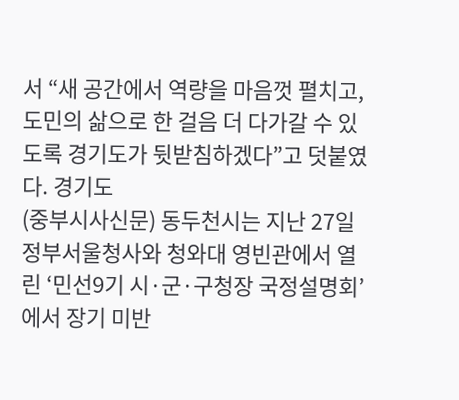서 “새 공간에서 역량을 마음껏 펼치고, 도민의 삶으로 한 걸음 더 다가갈 수 있도록 경기도가 뒷받침하겠다”고 덧붙였다. 경기도
(중부시사신문) 동두천시는 지난 27일 정부서울청사와 청와대 영빈관에서 열린 ‘민선9기 시·군·구청장 국정설명회’에서 장기 미반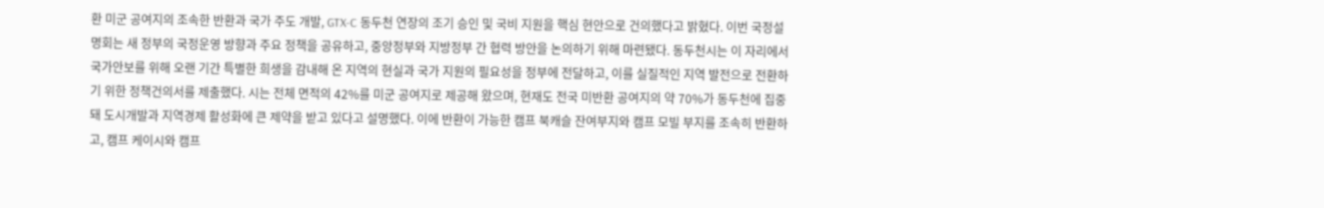환 미군 공여지의 조속한 반환과 국가 주도 개발, GTX-C 동두천 연장의 조기 승인 및 국비 지원을 핵심 현안으로 건의했다고 밝혔다. 이번 국정설명회는 새 정부의 국정운영 방향과 주요 정책을 공유하고, 중앙정부와 지방정부 간 협력 방안을 논의하기 위해 마련됐다. 동두천시는 이 자리에서 국가안보를 위해 오랜 기간 특별한 희생을 감내해 온 지역의 현실과 국가 지원의 필요성을 정부에 전달하고, 이를 실질적인 지역 발전으로 전환하기 위한 정책건의서를 제출했다. 시는 전체 면적의 42%를 미군 공여지로 제공해 왔으며, 현재도 전국 미반환 공여지의 약 70%가 동두천에 집중돼 도시개발과 지역경제 활성화에 큰 제약을 받고 있다고 설명했다. 이에 반환이 가능한 캠프 북캐슬 잔여부지와 캠프 모빌 부지를 조속히 반환하고, 캠프 케이시와 캠프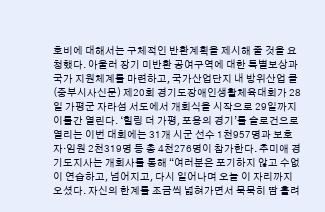호비에 대해서는 구체적인 반환계획을 제시해 줄 것을 요청했다. 아울러 장기 미반환 공여구역에 대한 특별보상과 국가 지원체계를 마련하고, 국가산업단지 내 방위산업 클
(중부시사신문) 제20회 경기도장애인생활체육대회가 28일 가평군 자라섬 서도에서 개회식을 시작으로 29일까지 이틀간 열린다. ‘힐링 더 가평, 포용의 경기’를 슬로건으로 열리는 이번 대회에는 31개 시군 선수 1천957명과 보호자·임원 2천319명 등 총 4천276명이 참가한다. 추미애 경기도지사는 개회사를 통해 “여러분은 포기하지 않고 수없이 연습하고, 넘어지고, 다시 일어나며 오늘 이 자리까지 오셨다. 자신의 한계를 조금씩 넓혀가면서 묵묵히 땀 흘려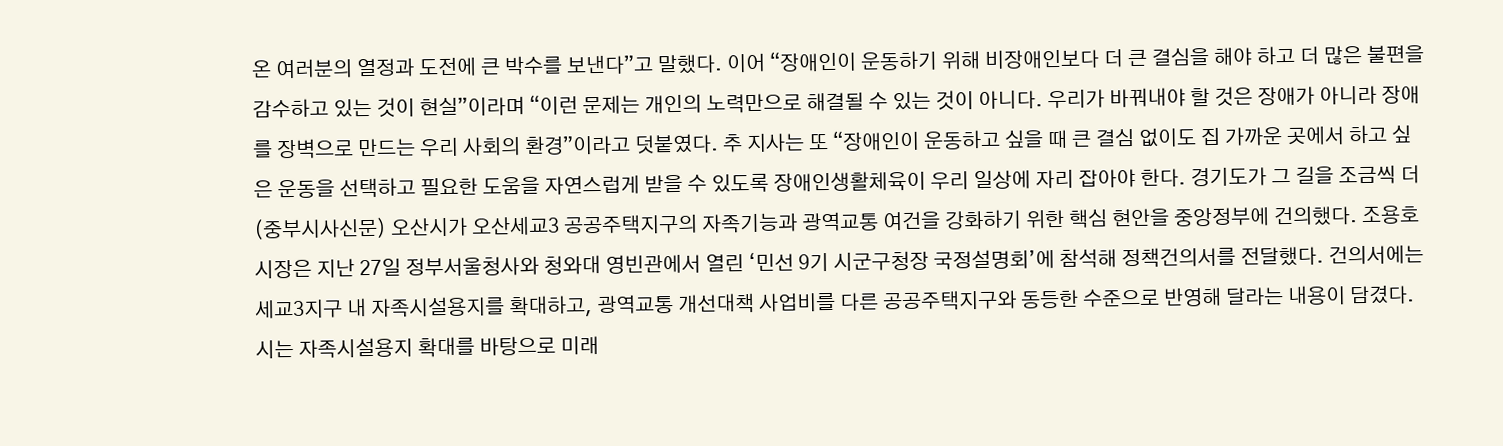온 여러분의 열정과 도전에 큰 박수를 보낸다”고 말했다. 이어 “장애인이 운동하기 위해 비장애인보다 더 큰 결심을 해야 하고 더 많은 불편을 감수하고 있는 것이 현실”이라며 “이런 문제는 개인의 노력만으로 해결될 수 있는 것이 아니다. 우리가 바꿔내야 할 것은 장애가 아니라 장애를 장벽으로 만드는 우리 사회의 환경”이라고 덧붙였다. 추 지사는 또 “장애인이 운동하고 싶을 때 큰 결심 없이도 집 가까운 곳에서 하고 싶은 운동을 선택하고 필요한 도움을 자연스럽게 받을 수 있도록 장애인생활체육이 우리 일상에 자리 잡아야 한다. 경기도가 그 길을 조금씩 더
(중부시사신문) 오산시가 오산세교3 공공주택지구의 자족기능과 광역교통 여건을 강화하기 위한 핵심 현안을 중앙정부에 건의했다. 조용호 시장은 지난 27일 정부서울청사와 청와대 영빈관에서 열린 ‘민선 9기 시군구청장 국정설명회’에 참석해 정책건의서를 전달했다. 건의서에는 세교3지구 내 자족시설용지를 확대하고, 광역교통 개선대책 사업비를 다른 공공주택지구와 동등한 수준으로 반영해 달라는 내용이 담겼다. 시는 자족시설용지 확대를 바탕으로 미래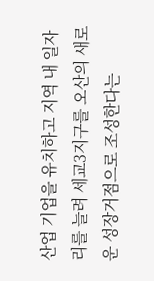산업 기업을 유치하고 지역 내 일자리를 늘려 세교3지구를 오산의 새로운 성장거점으로 조성한다는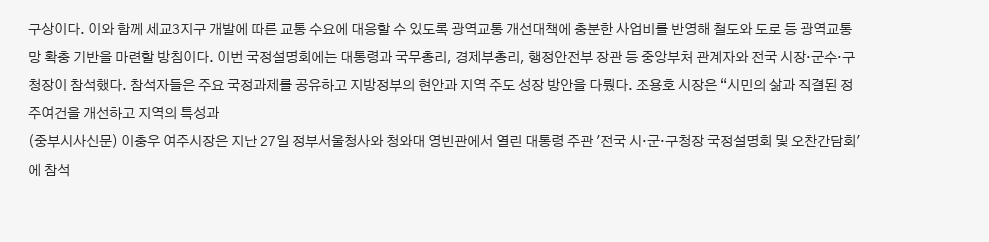구상이다. 이와 함께 세교3지구 개발에 따른 교통 수요에 대응할 수 있도록 광역교통 개선대책에 충분한 사업비를 반영해 철도와 도로 등 광역교통망 확충 기반을 마련할 방침이다. 이번 국정설명회에는 대통령과 국무총리, 경제부총리, 행정안전부 장관 등 중앙부처 관계자와 전국 시장·군수·구청장이 참석했다. 참석자들은 주요 국정과제를 공유하고 지방정부의 현안과 지역 주도 성장 방안을 다뤘다. 조용호 시장은 “시민의 삶과 직결된 정주여건을 개선하고 지역의 특성과
(중부시사신문) 이충우 여주시장은 지난 27일 정부서울청사와 청와대 영빈관에서 열린 대통령 주관 '전국 시·군·구청장 국정설명회 및 오찬간담회'에 참석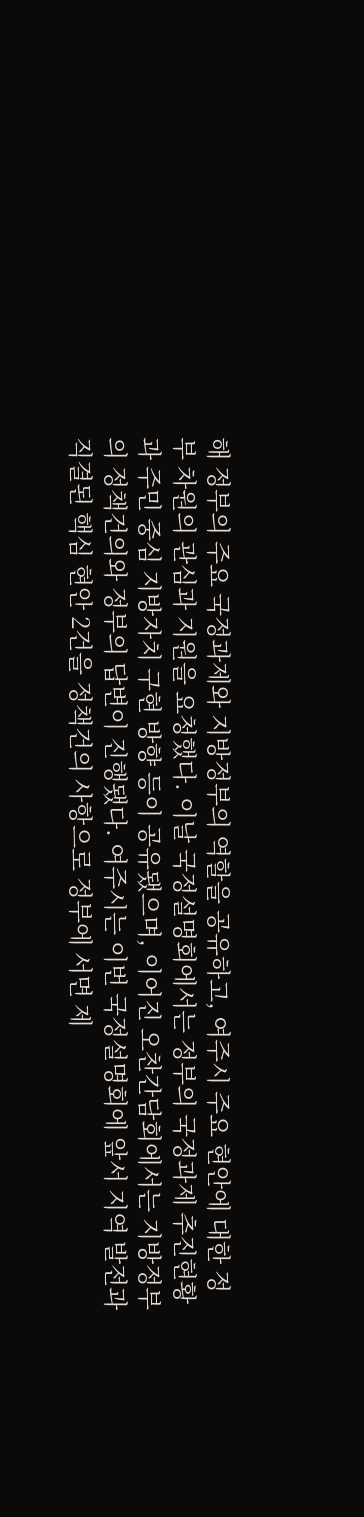해 정부의 주요 국정과제와 지방정부의 역할을 공유하고, 여주시 주요 현안에 대한 정부 차원의 관심과 지원을 요청했다. 이날 국정설명회에서는 정부의 국정과제 추진현황과 주민 중심 지방자치 구현 방향 등이 공유됐으며, 이어진 오찬간담회에서는 지방정부의 정책건의와 정부의 답변이 진행됐다. 여주시는 이번 국정설명회에 앞서 지역 발전과 직결된 핵심 현안 2건을 정책건의 사항으로 정부에 서면 제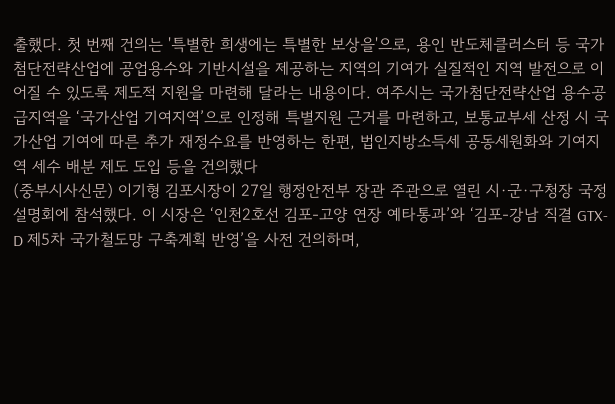출했다. 첫 번째 건의는 '특별한 희생에는 특별한 보상을'으로, 용인 반도체클러스터 등 국가첨단전략산업에 공업용수와 기반시설을 제공하는 지역의 기여가 실질적인 지역 발전으로 이어질 수 있도록 제도적 지원을 마련해 달라는 내용이다. 여주시는 국가첨단전략산업 용수공급지역을 ‘국가산업 기여지역’으로 인정해 특별지원 근거를 마련하고, 보통교부세 산정 시 국가산업 기여에 따른 추가 재정수요를 반영하는 한편, 법인지방소득세 공동세원화와 기여지역 세수 배분 제도 도입 등을 건의했다
(중부시사신문) 이기형 김포시장이 27일 행정안전부 장관 주관으로 열린 시·군·구청장 국정설명회에 참석했다. 이 시장은 ‘인천2호선 김포-고양 연장 예타통과’와 ‘김포-강남 직결 GTX-D 제5차 국가철도망 구축계획 반영’을 사전 건의하며,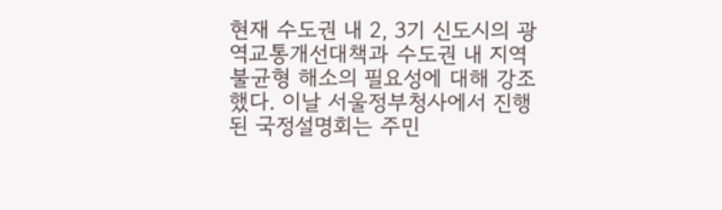현재 수도권 내 2, 3기 신도시의 광역교통개선대책과 수도권 내 지역 불균형 해소의 필요성에 대해 강조했다. 이날 서울정부청사에서 진행된 국정설명회는 주민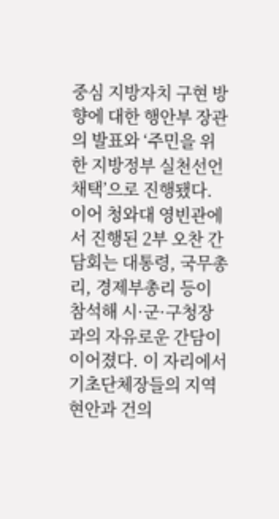중심 지방자치 구현 방향에 대한 행안부 장관의 발표와 ‘주민을 위한 지방정부 실천선언 채택’으로 진행됐다. 이어 청와대 영빈관에서 진행된 2부 오찬 간담회는 대통령, 국무총리, 경제부총리 등이 참석해 시·군·구청장과의 자유로운 간담이 이어졌다. 이 자리에서 기초단체장들의 지역 현안과 건의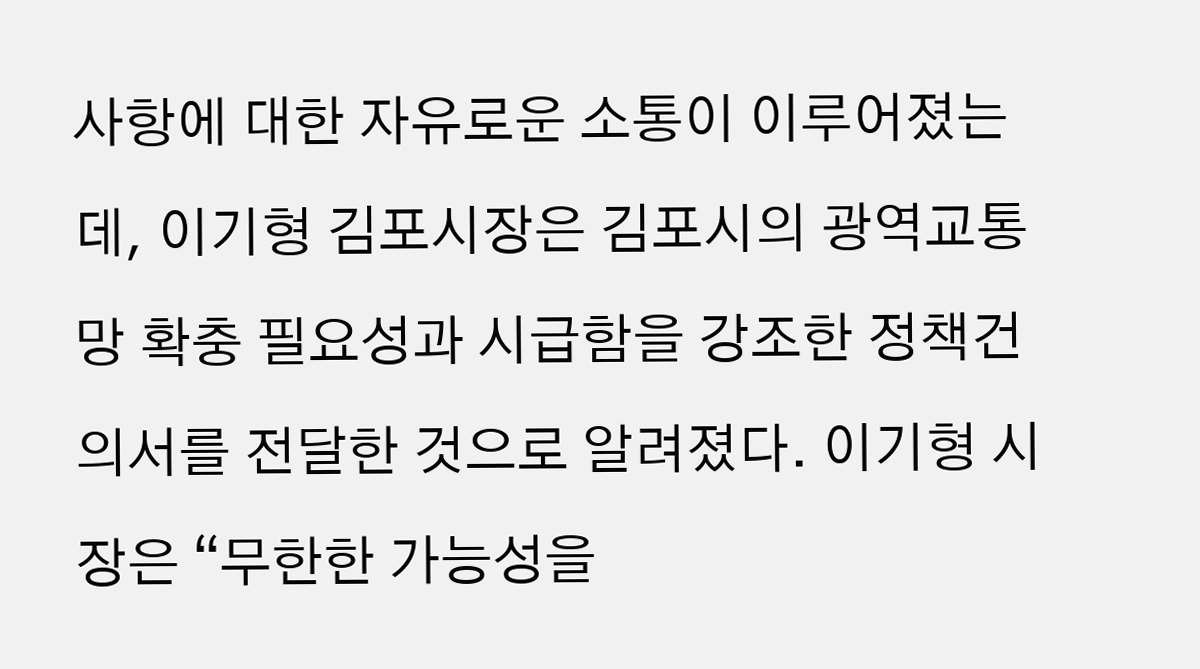사항에 대한 자유로운 소통이 이루어졌는데, 이기형 김포시장은 김포시의 광역교통망 확충 필요성과 시급함을 강조한 정책건의서를 전달한 것으로 알려졌다. 이기형 시장은 “무한한 가능성을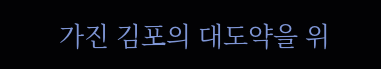가진 김포의 대도약을 위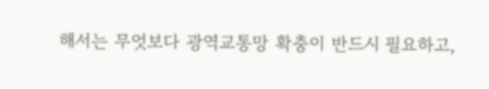해서는 무엇보다 광역교통망 확충이 반드시 필요하고,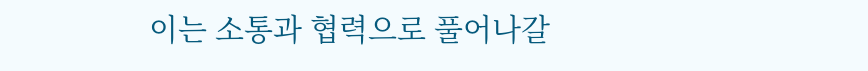이는 소통과 협력으로 풀어나갈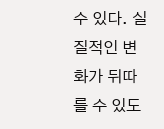수 있다. 실질적인 변화가 뒤따를 수 있도